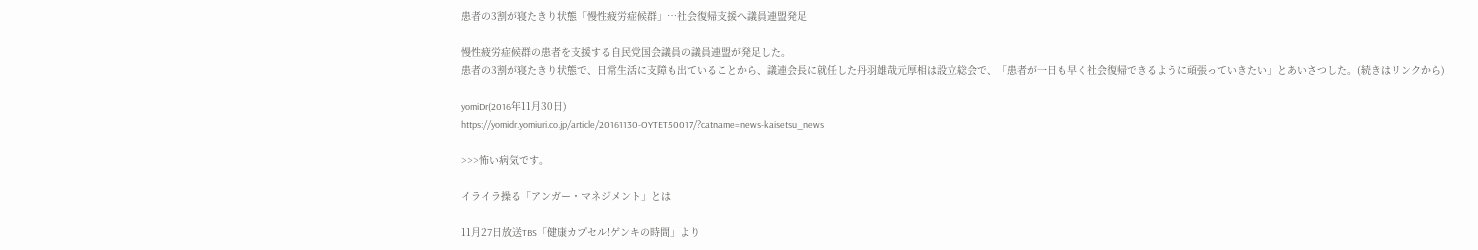患者の3割が寝たきり状態「慢性疲労症候群」…社会復帰支援へ議員連盟発足

慢性疲労症候群の患者を支援する自民党国会議員の議員連盟が発足した。
患者の3割が寝たきり状態で、日常生活に支障も出ていることから、議連会長に就任した丹羽雄哉元厚相は設立総会で、「患者が一日も早く社会復帰できるように頑張っていきたい」とあいさつした。(続きはリンクから)

yomiDr(2016年11月30日)
https://yomidr.yomiuri.co.jp/article/20161130-OYTET50017/?catname=news-kaisetsu_news

>>>怖い病気です。

イライラ操る「アンガー・マネジメント」とは

11月27日放送TBS「健康カプセル!ゲンキの時間」より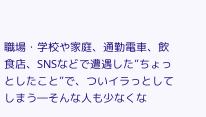職場・学校や家庭、通勤電車、飲食店、SNSなどで遭遇した”ちょっとしたこと”で、ついイラっとしてしまう―そんな人も少なくな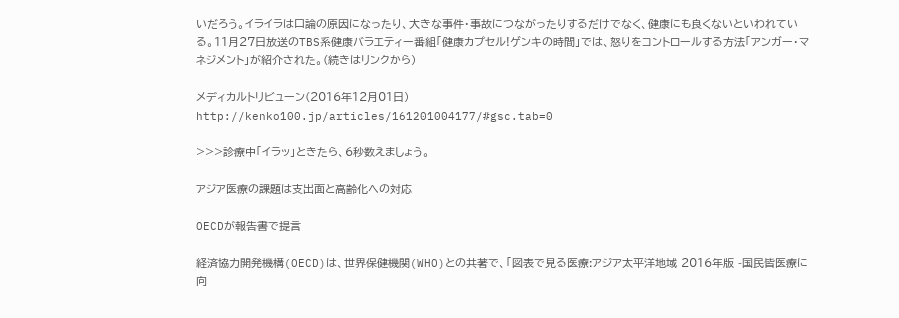いだろう。イライラは口論の原因になったり、大きな事件・事故につながったりするだけでなく、健康にも良くないといわれている。11月27日放送のTBS系健康バラエティー番組「健康カプセル!ゲンキの時間」では、怒りをコントロールする方法「アンガー・マネジメント」が紹介された。(続きはリンクから)

メディカルトリビューン(2016年12月01日)
http://kenko100.jp/articles/161201004177/#gsc.tab=0

>>>診療中「イラッ」ときたら、6秒数えましょう。

アジア医療の課題は支出面と高齢化への対応

OECDが報告書で提言

経済協力開発機構(OECD)は、世界保健機関(WHO)との共著で、「図表で見る医療:アジア太平洋地域 2016年版 -国民皆医療に向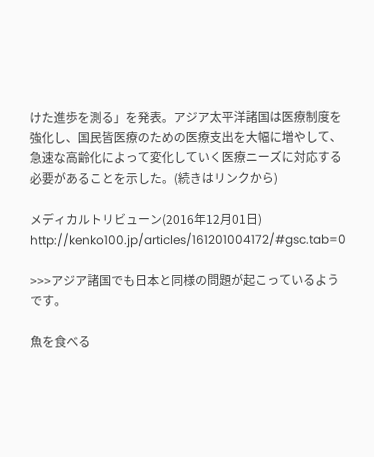けた進歩を測る」を発表。アジア太平洋諸国は医療制度を強化し、国民皆医療のための医療支出を大幅に増やして、急速な高齢化によって変化していく医療ニーズに対応する必要があることを示した。(続きはリンクから)

メディカルトリビューン(2016年12月01日)
http://kenko100.jp/articles/161201004172/#gsc.tab=0

>>>アジア諸国でも日本と同様の問題が起こっているようです。

魚を食べる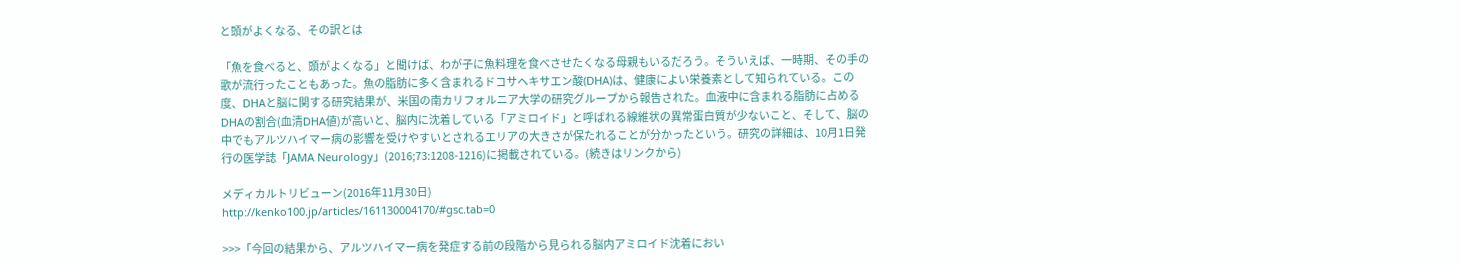と頭がよくなる、その訳とは

「魚を食べると、頭がよくなる」と聞けば、わが子に魚料理を食べさせたくなる母親もいるだろう。そういえば、一時期、その手の歌が流行ったこともあった。魚の脂肪に多く含まれるドコサヘキサエン酸(DHA)は、健康によい栄養素として知られている。この度、DHAと脳に関する研究結果が、米国の南カリフォルニア大学の研究グループから報告された。血液中に含まれる脂肪に占めるDHAの割合(血清DHA値)が高いと、脳内に沈着している「アミロイド」と呼ばれる線維状の異常蛋白質が少ないこと、そして、脳の中でもアルツハイマー病の影響を受けやすいとされるエリアの大きさが保たれることが分かったという。研究の詳細は、10月1日発行の医学誌「JAMA Neurology」(2016;73:1208-1216)に掲載されている。(続きはリンクから)

メディカルトリビューン(2016年11月30日)
http://kenko100.jp/articles/161130004170/#gsc.tab=0

>>>「今回の結果から、アルツハイマー病を発症する前の段階から見られる脳内アミロイド沈着におい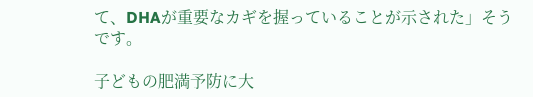て、DHAが重要なカギを握っていることが示された」そうです。

子どもの肥満予防に大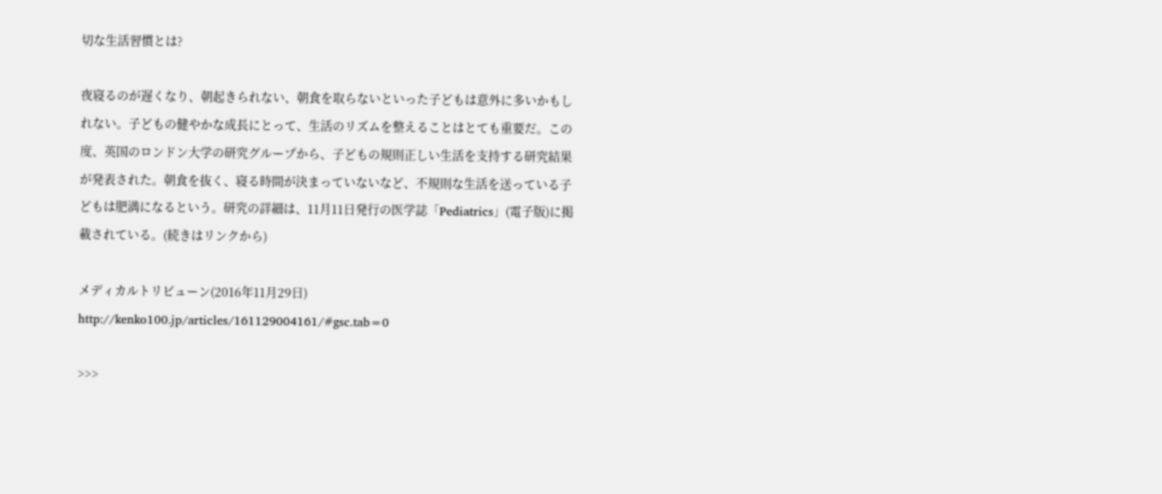切な生活習慣とは?

夜寝るのが遅くなり、朝起きられない、朝食を取らないといった子どもは意外に多いかもしれない。子どもの健やかな成長にとって、生活のリズムを整えることはとても重要だ。この度、英国のロンドン大学の研究グループから、子どもの規則正しい生活を支持する研究結果が発表された。朝食を抜く、寝る時間が決まっていないなど、不規則な生活を送っている子どもは肥満になるという。研究の詳細は、11月11日発行の医学誌「Pediatrics」(電子版)に掲載されている。(続きはリンクから)

メディカルトリビューン(2016年11月29日)
http://kenko100.jp/articles/161129004161/#gsc.tab=0

>>>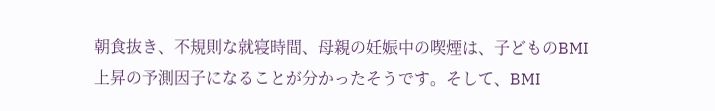朝食抜き、不規則な就寝時間、母親の妊娠中の喫煙は、子どものBMI上昇の予測因子になることが分かったそうです。そして、BMI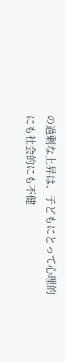の過剰な上昇は、子どもにとって心理的にも社会的にも不健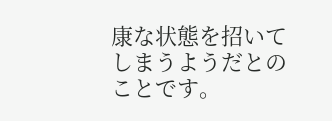康な状態を招いてしまうようだとのことです。